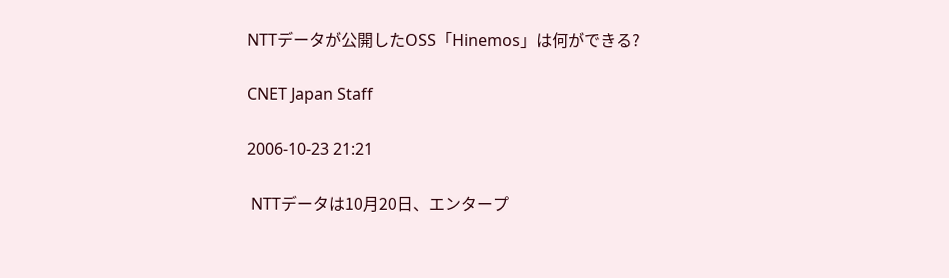NTTデータが公開したOSS「Hinemos」は何ができる?

CNET Japan Staff

2006-10-23 21:21

 NTTデータは10月20日、エンタープ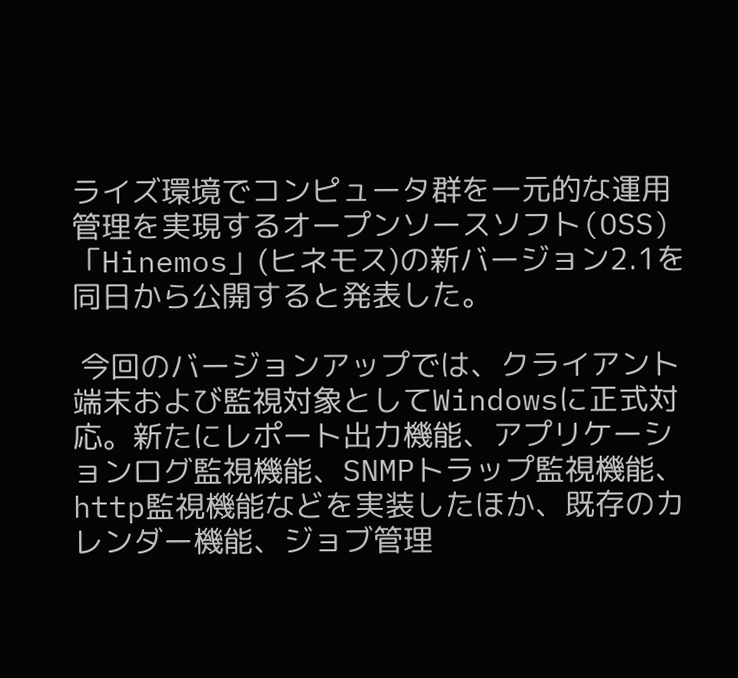ライズ環境でコンピュータ群を一元的な運用管理を実現するオープンソースソフト(OSS)「Hinemos」(ヒネモス)の新バージョン2.1を同日から公開すると発表した。

 今回のバージョンアップでは、クライアント端末および監視対象としてWindowsに正式対応。新たにレポート出力機能、アプリケーションログ監視機能、SNMPトラップ監視機能、http監視機能などを実装したほか、既存のカレンダー機能、ジョブ管理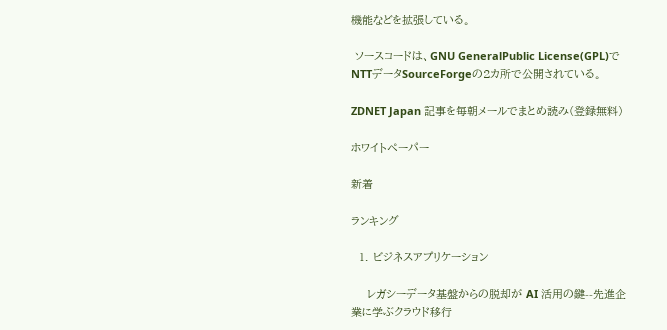機能などを拡張している。

 ソースコードは、GNU GeneralPublic License(GPL)でNTTデータSourceForgeの2カ所で公開されている。

ZDNET Japan 記事を毎朝メールでまとめ読み(登録無料)

ホワイトペーパー

新着

ランキング

  1. ビジネスアプリケーション

    レガシーデータ基盤からの脱却が AI 活用の鍵--先進企業に学ぶクラウド移行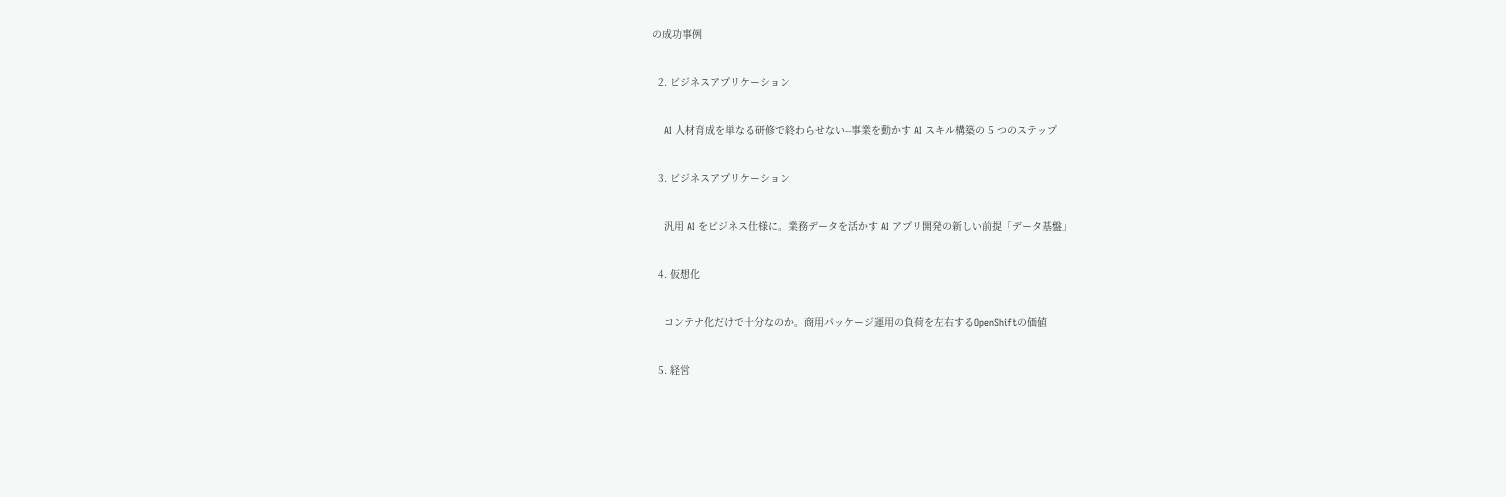の成功事例

  2. ビジネスアプリケーション

    AI 人材育成を単なる研修で終わらせない--事業を動かす AI スキル構築の 5 つのステップ

  3. ビジネスアプリケーション

    汎用 AI をビジネス仕様に。業務データを活かす AI アプリ開発の新しい前提「データ基盤」

  4. 仮想化

    コンテナ化だけで十分なのか。商用パッケージ運用の負荷を左右するOpenShiftの価値

  5. 経営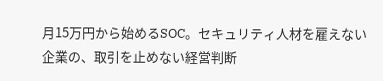月15万円から始めるSOC。セキュリティ人材を雇えない企業の、取引を止めない経営判断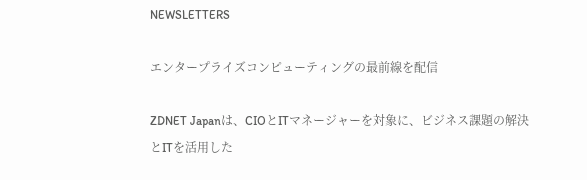NEWSLETTERS

エンタープライズコンピューティングの最前線を配信

ZDNET Japanは、CIOとITマネージャーを対象に、ビジネス課題の解決とITを活用した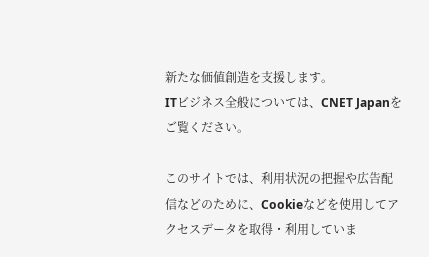新たな価値創造を支援します。
ITビジネス全般については、CNET Japanをご覧ください。

このサイトでは、利用状況の把握や広告配信などのために、Cookieなどを使用してアクセスデータを取得・利用していま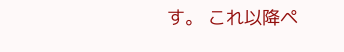す。 これ以降ペ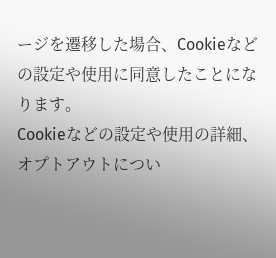ージを遷移した場合、Cookieなどの設定や使用に同意したことになります。
Cookieなどの設定や使用の詳細、オプトアウトについ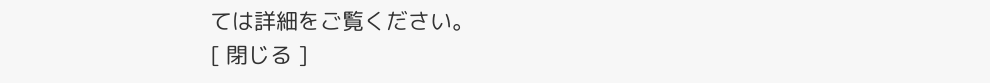ては詳細をご覧ください。
[ 閉じる ]